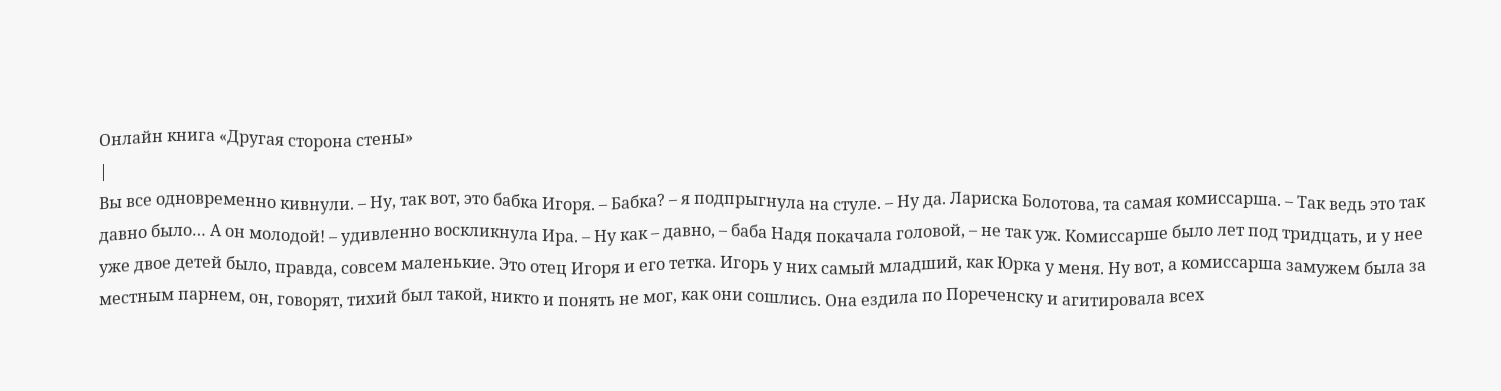Онлайн книга «Другая сторона стены»
|
Вы все одновременно кивнули. – Ну, так вот, это бабка Игоря. – Бабка? – я подпрыгнула на стуле. – Ну да. Лариска Болотова, та самая комиссарша. – Так ведь это так давно было… А он молодой! – удивленно воскликнула Ира. – Ну как – давно, – баба Надя покачала головой, – не так уж. Комиссарше было лет под тридцать, и у нее уже двое детей было, правда, совсем маленькие. Это отец Игоря и его тетка. Игорь у них самый младший, как Юрка у меня. Ну вот, а комиссарша замужем была за местным парнем, он, говорят, тихий был такой, никто и понять не мог, как они сошлись. Она ездила по Пореченску и агитировала всех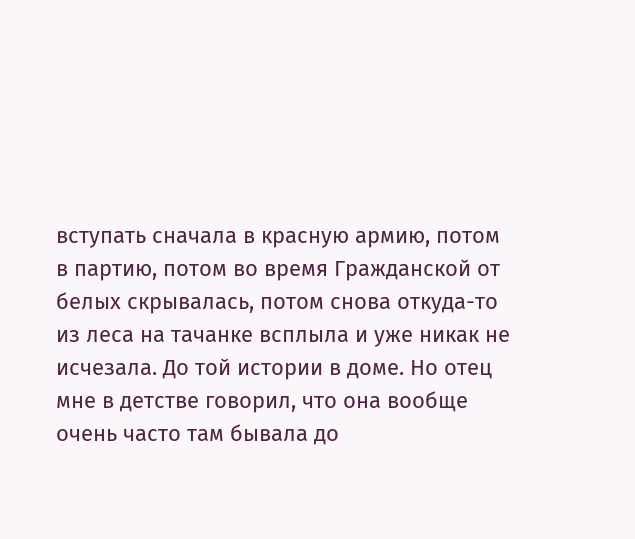вступать сначала в красную армию, потом в партию, потом во время Гражданской от белых скрывалась, потом снова откуда-то из леса на тачанке всплыла и уже никак не исчезала. До той истории в доме. Но отец мне в детстве говорил, что она вообще очень часто там бывала до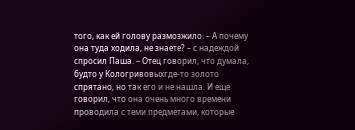того, как ей голову размозжило. – А почему она туда ходила, не знаете? – с надеждой спросил Паша. – Отец говорил, что думала, будто у Кологривовыхгде-то золото спрятано, но так его и не нашла. И еще говорил, что она очень много времени проводила с теми предметами, которые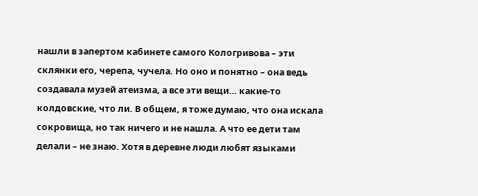нашли в запертом кабинете самого Кологривова – эти склянки его, черепа, чучела. Но оно и понятно – она ведь создавала музей атеизма, а все эти вещи… какие-то колдовские, что ли. В общем, я тоже думаю, что она искала сокровища, но так ничего и не нашла. А что ее дети там делали – не знаю. Хотя в деревне люди любят языками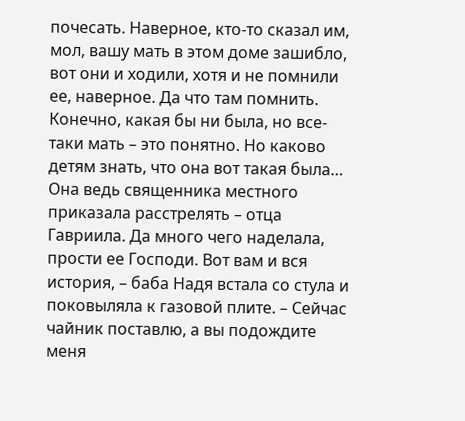почесать. Наверное, кто-то сказал им, мол, вашу мать в этом доме зашибло, вот они и ходили, хотя и не помнили ее, наверное. Да что там помнить. Конечно, какая бы ни была, но все-таки мать – это понятно. Но каково детям знать, что она вот такая была… Она ведь священника местного приказала расстрелять – отца Гавриила. Да много чего наделала, прости ее Господи. Вот вам и вся история, – баба Надя встала со стула и поковыляла к газовой плите. – Сейчас чайник поставлю, а вы подождите меня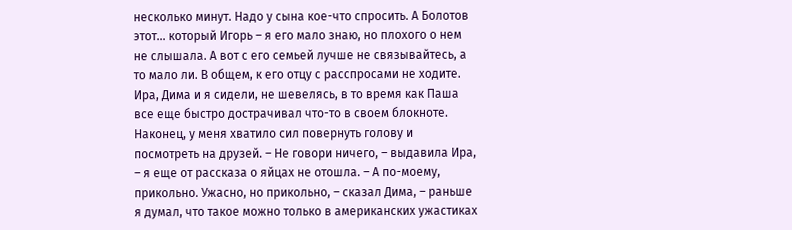несколько минут. Надо у сына кое-что спросить. А Болотов этот… который Игорь – я его мало знаю, но плохого о нем не слышала. А вот с его семьей лучше не связывайтесь, а то мало ли. В общем, к его отцу с расспросами не ходите. Ира, Дима и я сидели, не шевелясь, в то время как Паша все еще быстро дострачивал что-то в своем блокноте. Наконец, у меня хватило сил повернуть голову и посмотреть на друзей. – Не говори ничего, – выдавила Ира, – я еще от рассказа о яйцах не отошла. – А по-моему, прикольно. Ужасно, но прикольно, – сказал Дима, – раньше я думал, что такое можно только в американских ужастиках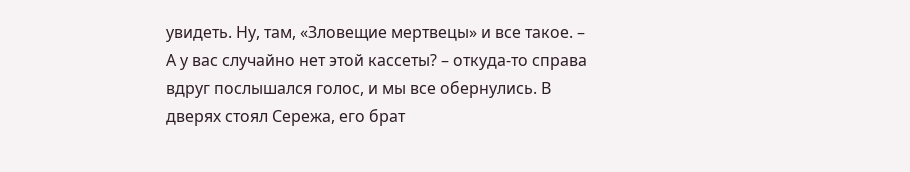увидеть. Ну, там, «Зловещие мертвецы» и все такое. – А у вас случайно нет этой кассеты? – откуда-то справа вдруг послышался голос, и мы все обернулись. В дверях стоял Сережа, его брат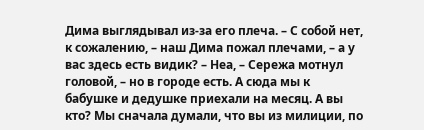Дима выглядывал из-за его плеча. – С собой нет, к сожалению, – наш Дима пожал плечами, – а у вас здесь есть видик? – Неа, – Сережа мотнул головой, – но в городе есть. А сюда мы к бабушке и дедушке приехали на месяц. А вы кто? Мы сначала думали, что вы из милиции, по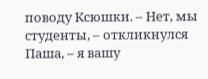поводу Ксюшки. – Нет, мы студенты, – откликнулся Паша, – я вашу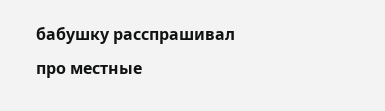бабушку расспрашивал про местные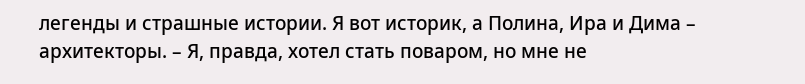легенды и страшные истории. Я вот историк, а Полина, Ира и Дима – архитекторы. – Я, правда, хотел стать поваром, но мне не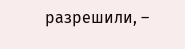разрешили, –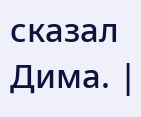сказал Дима. |